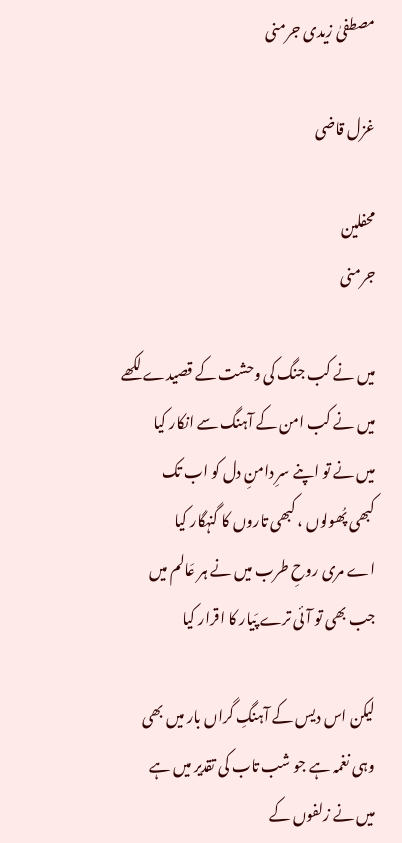مصطفیٰ زیدی جرمنی

غزل قاضی

محفلین
جرمنی

میں نے کب جنگ کی وحشت کے قصیدے لکھے
میں نے کب امن کے آہنگ سے انکار کیا
میں نے تو اپنے سرِ دامنِ دل کو اب تک
کبھی پُھولوں ، کبھی تاروں کا گنہگار کیا
اے مری روحِ طرب میں نے ہر عَالم میں
جب بھی تو آئی ترے پَیار کا اقرار کیا

لیکن اس دیس کے آہنگِ گراں بار میں بھی
وہی نغمہ ہے جو شب تاب کی تقدیر میں ہے
میں نے زلفوں کے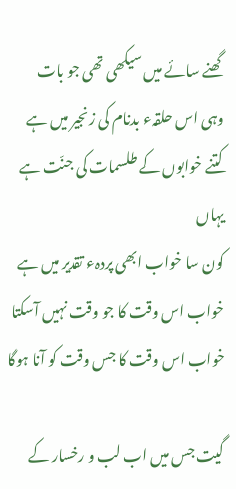گھنے سائے میں سیکھی تھی جو بات
وہی اس حلقہء بدنام کی زنجیر میں ہے
کتنے خوابوں کے طلسمات کی جنّت ہے یہاں
کون سا خواب ابھی پردہء تقدیر میں ہے
خواب اس وقت کا جو وقت نہیں آسکتا
خواب اس وقت کا جس وقت کو آنا ہوگا

گیت جس میں اب لب و رخسار کے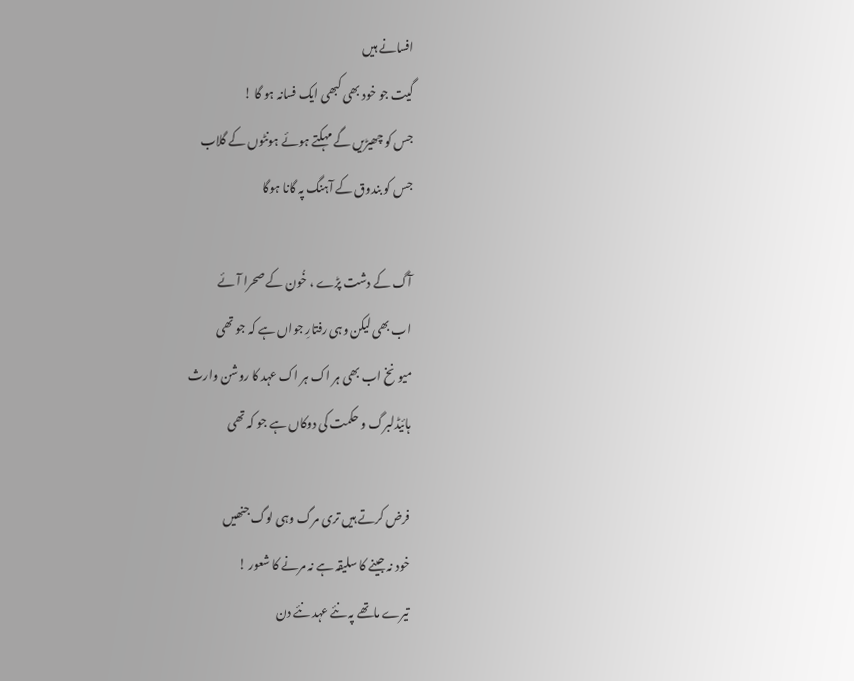افسانے ہیں
گیت جو خود بھی کبھی ایک فسانہ ہو گا !
جس کو چھیڑیں گے مہکتے ہوئے ہونٹوں کے گلاب
جس کو بندوق کے آہنگ پہ گانا ہوگا

آگ کے دشت پڑے ، خُون کے صحرا آئے
اب بھی لیکن وہی رفتارِ جواں ہے کہ جو تھی
میونخ اب بھی ہر اک ہر اک عہد کا روشن وارث
ہائیڈلبرگ و حکمت کی دوکاں ہے جو کہ تھی

فرض کرتے ہیں تری مرگ وہی لوگ جنھیں
خود نہ جینے کا سلیقہ ہے نہ مرنے کا شعور !
تیرے ماتھے پہ نئے عہد نئے دن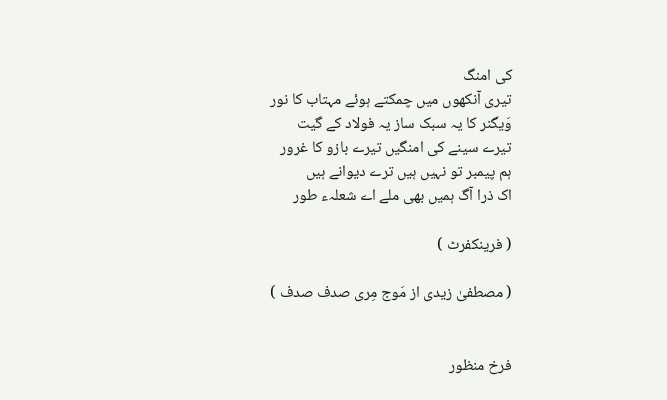کی امنگ
تیری آنکھوں میں چمکتے ہوئے مہتاب کا نور
وَیگنر کا یہ سبک ساز یہ فولاد کے گیت
تیرے سینے کی امنگیں تیرے بازو کا غرور
ہم پیمبر تو نہیں ہیں ترے دیوانے ہیں
اک ذرا آگ ہمیں بھی ملے اے شعلہء طور

( فرینکفرٹ )

( مصطفیٰ زیدی از مَوج مِری صدف صدف )


فرخ منظور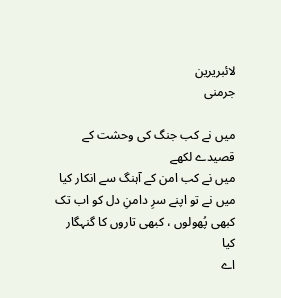لائبریرین
جرمنی

میں نے کب جنگ کی وحشت کے قصیدے لکھے
میں نے کب امن کے آہنگ سے انکار کیا
میں نے تو اپنے سرِ دامنِ دل کو اب تک
کبھی پُھولوں ، کبھی تاروں کا گنہگار کیا
اے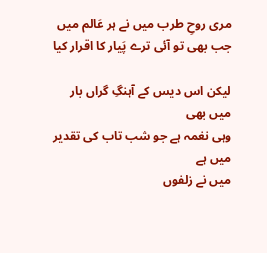مری روحِ طرب میں نے ہر عَالم میں
جب بھی تو آئی ترے پَیار کا اقرار کیا

لیکن اس دیس کے آہنگِ گراں بار میں بھی
وہی نغمہ ہے جو شب تاب کی تقدیر میں ہے
میں نے زلفوں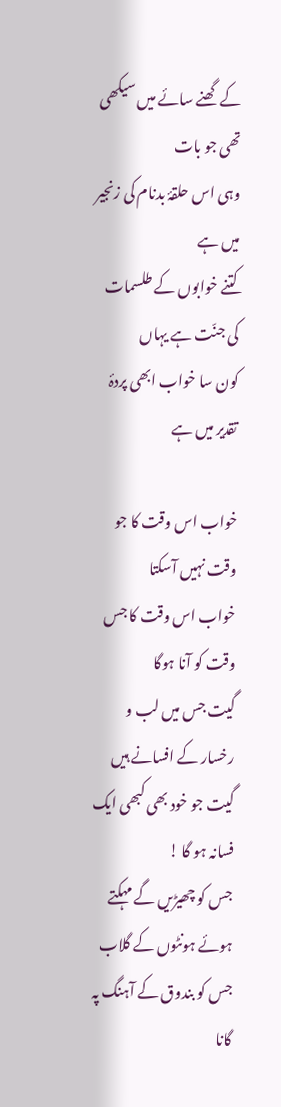کے گھنے سائے میں سیکھی تھی جو بات
وہی اس حلقۂ بدنام کی زنجیر میں ہے
کتنے خوابوں کے طلسمات کی جنّت ہے یہاں
کون سا خواب ابھی پردۂ تقدیر میں ہے

خواب اس وقت کا جو وقت نہیں آسکتا
خواب اس وقت کا جس وقت کو آنا ہوگا
گیت جس میں لب و رخسار کے افسانے ہیں
گیت جو خود بھی کبھی ایک فسانہ ہو گا !
جس کو چھیڑیں گے مہکتے ہوئے ہونٹوں کے گلاب
جس کو بندوق کے آہنگ پہ گانا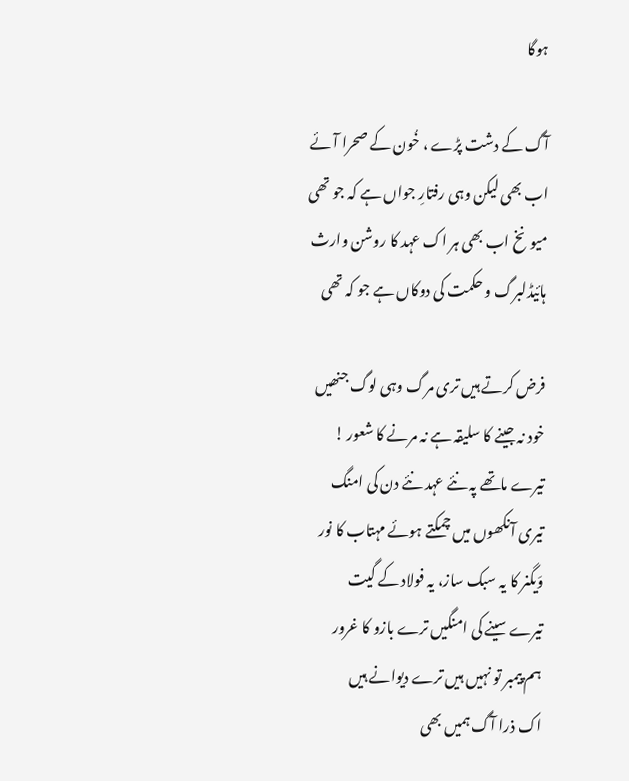ہوگا

آگ کے دشت پڑے ، خُون کے صحرا آئے
اب بھی لیکن وہی رفتارِ جواں ہے کہ جو تھی
میونخ اب بھی ہر اک عہد کا روشن وارث
ہائیڈلبرگ و حکمت کی دوکاں ہے جو کہ تھی

فرض کرتے ہیں تری مرگ وہی لوگ جنھیں
خود نہ جینے کا سلیقہ ہے نہ مرنے کا شعور !
تیرے ماتھے پہ نئے عہد نئے دن کی امنگ
تیری آنکھوں میں چمکتے ہوئے مہتاب کا نور
وَیگنر کا یہ سبک ساز، یہ فولاد کے گیت
تیرے سینے کی امنگیں ترے بازو کا غرور
ہم پیمبر تو نہیں ہیں ترے دیوانے ہیں
اک ذرا آگ ہمیں بھی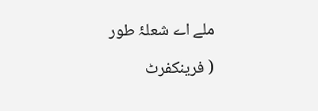ملے اے شعلۂ طور

( فرینکفرٹ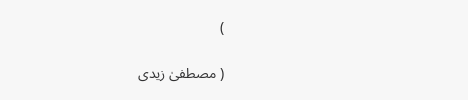)

( مصطفیٰ زیدی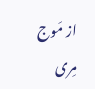از مَوج مِری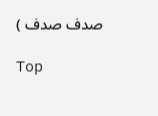صدف صدف )

Top